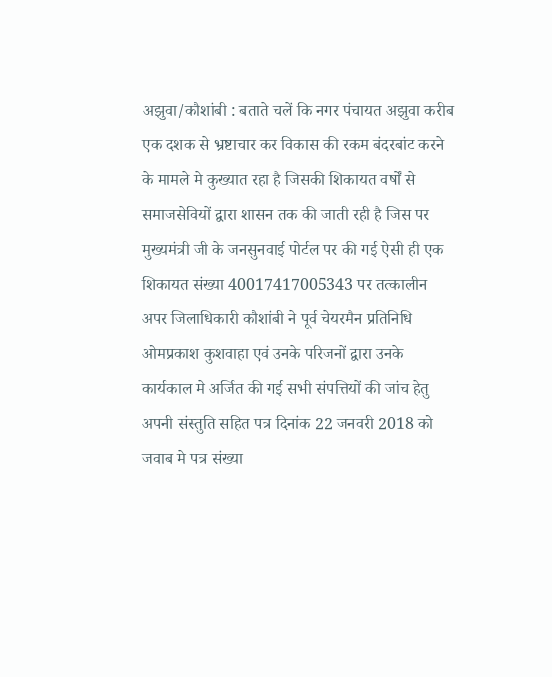अझुवा/कौशांबी : बताते चलें कि नगर पंचायत अझुवा करीब एक दशक से भ्रष्टाचार कर विकास की रकम बंदरबांट करने के मामले मे कुख्यात रहा है जिसकी शिकायत वर्षों से समाजसेवियों द्वारा शासन तक की जाती रही है जिस पर मुख्यमंत्री जी के जनसुनवाई पोर्टल पर की गई ऐसी ही एक शिकायत संख्या 40017417005343 पर तत्कालीन अपर जिलाधिकारी कौशांबी ने पूर्व चेयरमैन प्रतिनिधि ओमप्रकाश कुशवाहा एवं उनके परिजनों द्वारा उनके कार्यकाल मे अर्जित की गई सभी संपत्तियों की जांच हेतु अपनी संस्तुति सहित पत्र दिनांक 22 जनवरी 2018 को जवाब मे पत्र संख्या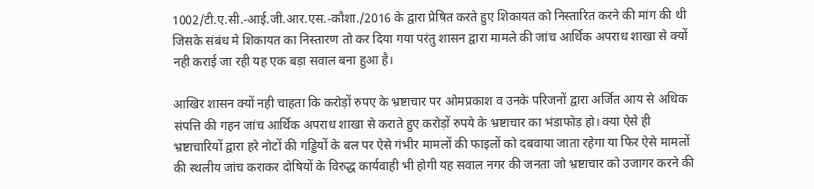1002/टी.ए.सी.-आई.जी.आर.एस.-कौशा./2016 के द्वारा प्रेषित करते हुए शिकायत को निस्तारित करने की मांग की थी जिसके संबंध मे शिकायत का निस्तारण तो कर दिया गया परंतु शासन द्वारा मामले की जांच आर्थिक अपराध शाखा से क्यों नही कराई जा रही यह एक बड़ा सवाल बना हुआ है।

आखिर शासन क्यों नही चाहता कि करोड़ों रुपए के भ्रष्टाचार पर ओमप्रकाश व उनके परिजनों द्वारा अर्जित आय से अधिक संपत्ति की गहन जांच आर्थिक अपराध शाखा से कराते हुए करोड़ों रुपये के भ्रष्टाचार का भंडाफोड़ हो। क्या ऐसे ही भ्रष्टाचारियों द्वारा हरे नोटों की गड्डियों के बल पर ऐसे गंभीर मामलों की फाइलों को दबवाया जाता रहेगा या फिर ऐसे मामलों की स्थलीय जांच कराकर दोषियों के विरुद्ध कार्यवाही भी होगी यह सवाल नगर की जनता जो भ्रष्टाचार को उजागर करने की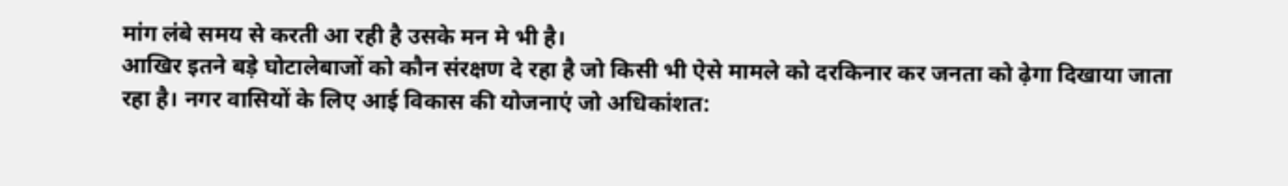मांग लंबे समय से करती आ रही है उसके मन मे भी है।
आखिर इतने बड़े घोटालेबाजों को कौन संरक्षण दे रहा है जो किसी भी ऐसे मामले को दरकिनार कर जनता को ढ़ेगा दिखाया जाता रहा है। नगर वासियों के लिए आई विकास की योजनाएं जो अधिकांशत: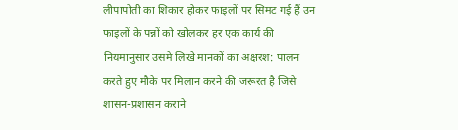लीपापोती का शिकार होकर फाइलों पर सिमट गई हैं उन फाइलों के पन्नों को खोलकर हर एक कार्य की नियमानुसार उसमे लिखे मानकों का अक्षरश: पालन करते हुए मौके पर मिलान करने की जरूरत है जिसे शासन-प्रशासन कराने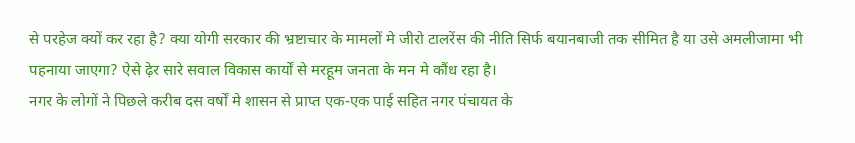से परहेज क्यों कर रहा है? क्या योगी सरकार की भ्रष्टाचार के मामलों मे जीरो टालरेंस की नीति सिर्फ बयानबाजी तक सीमित है या उसे अमलीजामा भी पहनाया जाएगा? ऐसे ढ़ेर सारे सवाल विकास कार्यों से मरहूम जनता के मन मे कौंध रहा है।
नगर के लोगों ने पिछले करीब दस वर्षों मे शासन से प्राप्त एक-एक पाई सहित नगर पंचायत के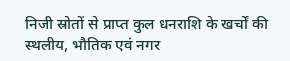निजी स्रोतों से प्राप्त कुल धनराशि के खर्चों की स्थलीय, भौतिक एवं नगर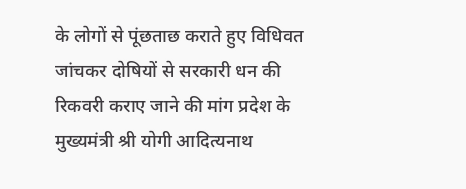के लोगों से पूंछताछ कराते हुए विधिवत जांचकर दोषियों से सरकारी धन की रिकवरी कराए जाने की मांग प्रदेश के मुख्यमंत्री श्री योगी आदित्यनाथ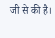जी से की है।